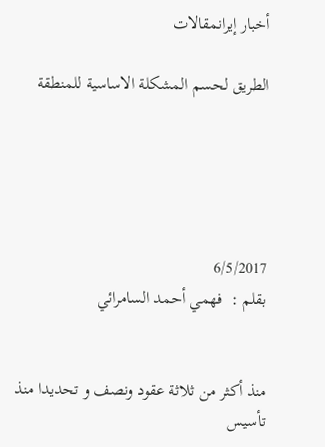أخبار إيرانمقالات

الطريق لحسم المشکلة الاساسية للمنطقة





6/5/2017
بقلم :  فهمي أحمد السامرائي


منذ أکثر من ثلاثة عقود ونصف و تحديدا منذ تأسيس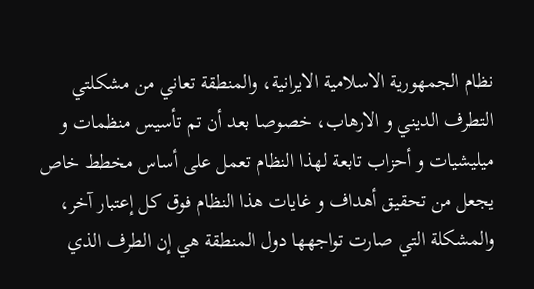نظام الجمهورية الاسلامية الايرانية، والمنطقة تعاني من مشکلتي التطرف الديني و الارهاب، خصوصا بعد أن تم تأسيس منظمات و ميليشيات و أحزاب تابعة لهذا النظام تعمل علی أساس مخطط خاص يجعل من تحقيق أهداف و غايات هذا النظام فوق کل إعتبار آخر، والمشکلة التي صارت تواجهها دول المنطقة هي إن الطرف الذي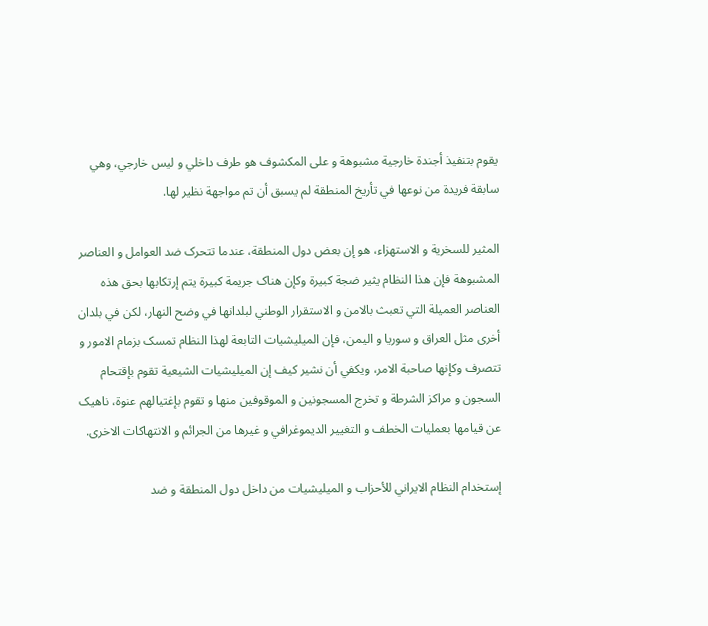يقوم بتنفيذ أجندة خارجية مشبوهة و علی المکشوف هو طرف داخلي و ليس خارجي، وهي سابقة فريدة من نوعها في تأريخ المنطقة لم يسبق أن تم مواجهة نظير لها.

المثير للسخرية و الاستهزاء، هو إن بعض دول المنطقة، عندما تتحرک ضد العوامل و العناصر المشبوهة فإن هذا النظام يثير ضجة کبيرة وکإن هناک جريمة کبيرة يتم إرتکابها بحق هذه العناصر العميلة التي تعبث بالامن و الاستقرار الوطني لبلدانها في وضح النهار، لکن في بلدان أخری مثل العراق و سوريا و اليمن، فإن الميليشيات التابعة لهذا النظام تمسک بزمام الامور و تتصرف وکإنها صاحبة الامر، ويکفي أن نشير کيف إن الميليشيات الشيعية تقوم بإقتحام السجون و مراکز الشرطة و تخرج المسجونين و الموقوفين منها و تقوم بإغتيالهم عنوة، ناهيک عن قيامها بعمليات الخطف و التغيير الديموغرافي و غيرها من الجرائم و الانتهاکات الاخری.

إستخدام النظام الايراني للأحزاب و الميليشيات من داخل دول المنطقة و ضد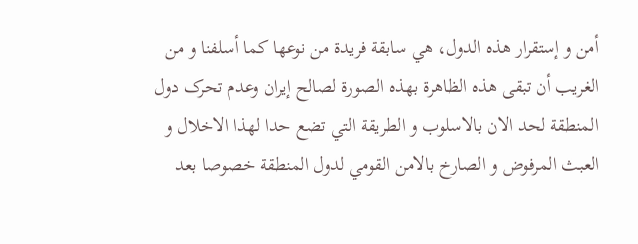أمن و إستقرار هذه الدول، هي سابقة فريدة من نوعها کما أسلفنا و من الغريب أن تبقی هذه الظاهرة بهذه الصورة لصالح إيران وعدم تحرک دول المنطقة لحد الان بالاسلوب و الطريقة التي تضع حدا لهذا الاخلال و العبث المرفوض و الصارخ بالامن القومي لدول المنطقة خصوصا بعد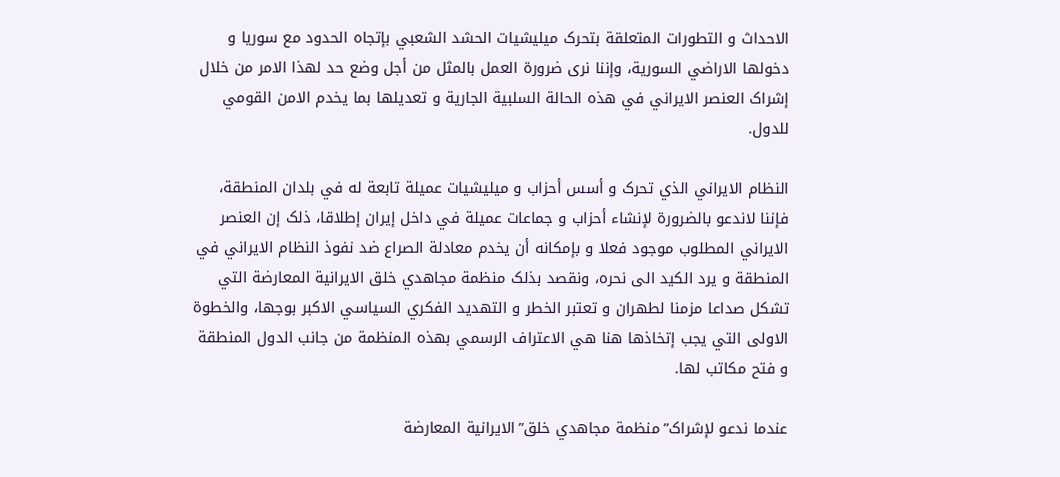الاحداث و التطورات المتعلقة بتحرک ميليشيات الحشد الشعبي بإتجاه الحدود مع سوريا و دخولها الاراضي السورية، وإننا نری ضرورة العمل بالمثل من أجل وضع حد لهذا الامر من خلال إشراک العنصر الايراني في هذه الحالة السلبية الجارية و تعديلها بما يخدم الامن القومي للدول.

النظام الايراني الذي تحرک و أسس أحزاب و ميليشيات عميلة تابعة له في بلدان المنطقة، فإننا لاندعو بالضرورة لإنشاء أحزاب و جماعات عميلة في داخل إيران إطلاقا، ذلک إن العنصر الايراني المطلوب موجود فعلا و بإمکانه أن يخدم معادلة الصراع ضد نفوذ النظام الايراني في المنطقة و يرد الکيد الی نحره، ونقصد بذلک منظمة مجاهدي خلق الايرانية المعارضة التي تشکل صداعا مزمنا لطهران و تعتبر الخطر و التهديد الفکري السياسي الاکبر بوجها، والخطوة الاولی التي يجب إتخاذها هنا هي الاعتراف الرسمي بهذه المنظمة من جانب الدول المنطقة و فتح مکاتب لها.

عندما ندعو لإشراک”منظمة مجاهدي خلق”الايرانية المعارضة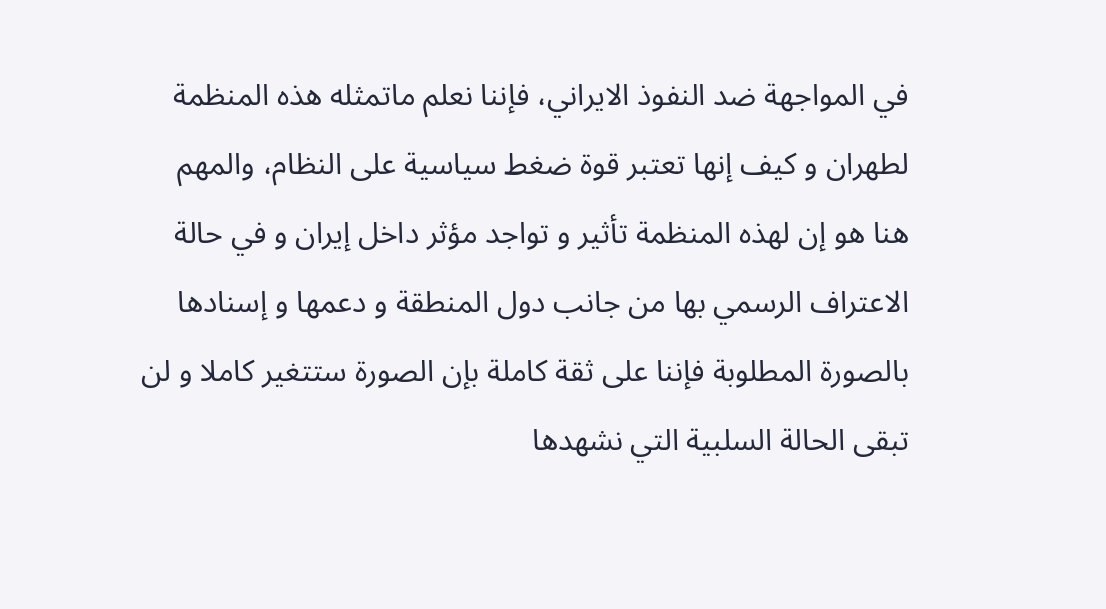في المواجهة ضد النفوذ الايراني، فإننا نعلم ماتمثله هذه المنظمة لطهران و کيف إنها تعتبر قوة ضغط سياسية علی النظام، والمهم هنا هو إن لهذه المنظمة تأثير و تواجد مؤثر داخل إيران و في حالة الاعتراف الرسمي بها من جانب دول المنطقة و دعمها و إسنادها بالصورة المطلوبة فإننا علی ثقة کاملة بإن الصورة ستتغير کاملا و لن تبقی الحالة السلبية التي نشهدها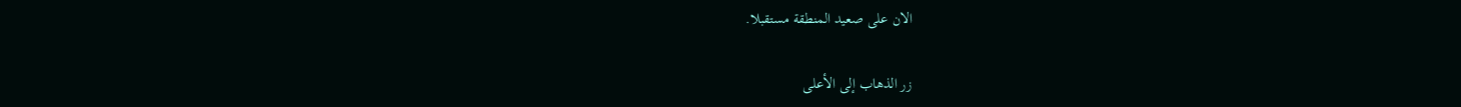الان علی صعيد المنطقة مستقبلا.

زر الذهاب إلى الأعلى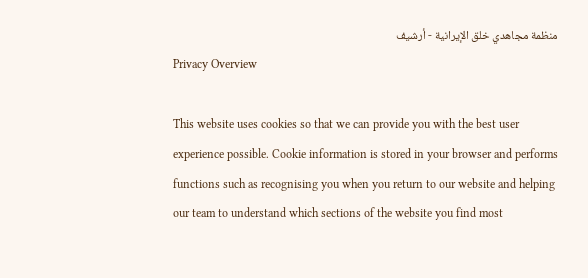منظمة مجاهدي خلق الإيرانية - أرشیف
Privacy Overview

This website uses cookies so that we can provide you with the best user experience possible. Cookie information is stored in your browser and performs functions such as recognising you when you return to our website and helping our team to understand which sections of the website you find most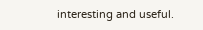interesting and useful.